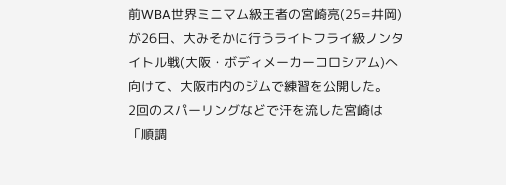前WBA世界ミニマム級王者の宮崎亮(25=井岡)が26日、大みそかに行うライトフライ級ノンタイトル戦(大阪・ボディメーカーコロシアム)へ向けて、大阪市内のジムで練習を公開した。
2回のスパーリングなどで汗を流した宮崎は「順調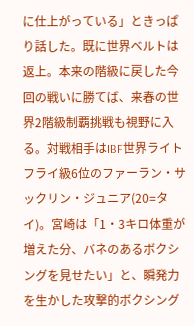に仕上がっている」ときっぱり話した。既に世界ベルトは返上。本来の階級に戻した今回の戦いに勝てば、来春の世界2階級制覇挑戦も視野に入る。対戦相手はIBF世界ライトフライ級6位のファーラン・サックリン・ジュニア(20=タイ)。宮崎は「1・3キロ体重が増えた分、バネのあるボクシングを見せたい」と、瞬発力を生かした攻撃的ボクシング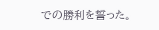での勝利を誓った。